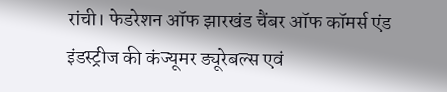रांची। फेडरेशन ऑफ झारखंड चैंबर ऑफ कॉमर्स एंड इंडस्ट्रीज की कंज्यूमर ड्यूरेबल्स एवं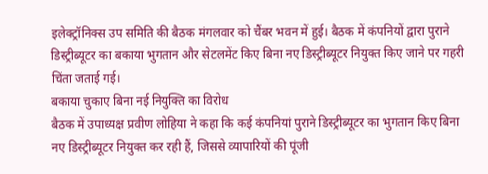इलेक्ट्रॉनिक्स उप समिति की बैठक मंगलवार को चैंबर भवन में हुई। बैठक में कंपनियों द्वारा पुराने डिस्ट्रीब्यूटर का बकाया भुगतान और सेटलमेंट किए बिना नए डिस्ट्रीब्यूटर नियुक्त किए जाने पर गहरी चिंता जताई गई।
बकाया चुकाए बिना नई नियुक्ति का विरोध
बैठक में उपाध्यक्ष प्रवीण लोहिया ने कहा कि कई कंपनियां पुराने डिस्ट्रीब्यूटर का भुगतान किए बिना नए डिस्ट्रीब्यूटर नियुक्त कर रही हैं, जिससे व्यापारियों की पूंजी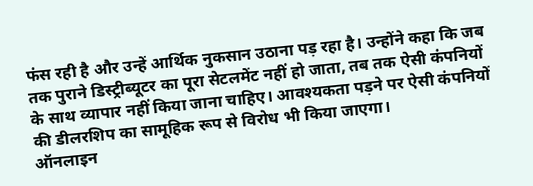फंस रही है और उन्हें आर्थिक नुकसान उठाना पड़ रहा है। उन्होंने कहा कि जब तक पुराने डिस्ट्रीब्यूटर का पूरा सेटलमेंट नहीं हो जाता, तब तक ऐसी कंपनियों के साथ व्यापार नहीं किया जाना चाहिए। आवश्यकता पड़ने पर ऐसी कंपनियों की डीलरशिप का सामूहिक रूप से विरोध भी किया जाएगा।
ऑनलाइन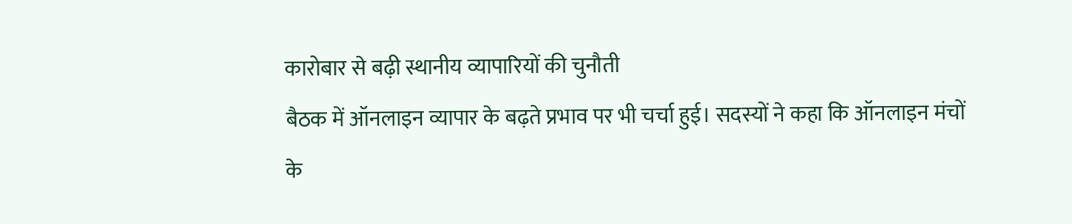कारोबार से बढ़ी स्थानीय व्यापारियों की चुनौती
बैठक में ऑनलाइन व्यापार के बढ़ते प्रभाव पर भी चर्चा हुई। सदस्यों ने कहा कि ऑनलाइन मंचों के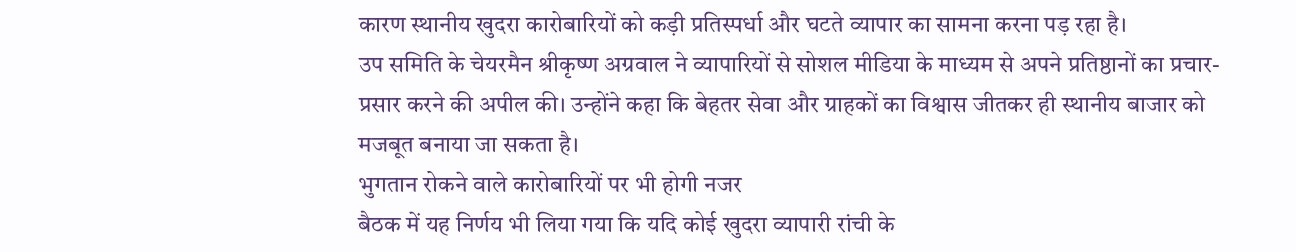कारण स्थानीय खुदरा कारोबारियों को कड़ी प्रतिस्पर्धा और घटते व्यापार का सामना करना पड़ रहा है।
उप समिति के चेयरमैन श्रीकृष्ण अग्रवाल ने व्यापारियों से सोशल मीडिया के माध्यम से अपने प्रतिष्ठानों का प्रचार-प्रसार करने की अपील की। उन्होंने कहा कि बेहतर सेवा और ग्राहकों का विश्वास जीतकर ही स्थानीय बाजार को मजबूत बनाया जा सकता है।
भुगतान रोकने वाले कारोबारियों पर भी होगी नजर
बैठक में यह निर्णय भी लिया गया कि यदि कोई खुदरा व्यापारी रांची के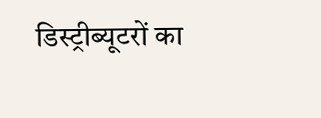डिस्ट्रीब्यूटरों का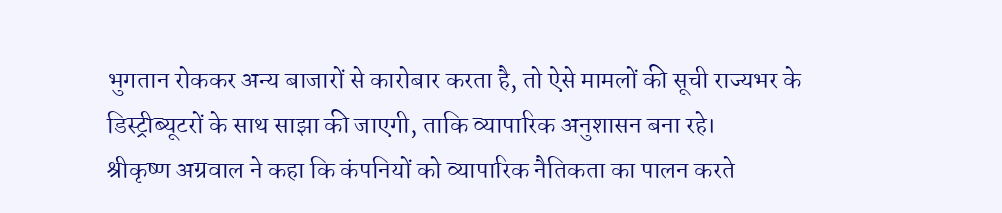भुगतान रोककर अन्य बाजारों से कारोबार करता है, तो ऐसे मामलों की सूची राज्यभर के डिस्ट्रीब्यूटरों के साथ साझा की जाएगी, ताकि व्यापारिक अनुशासन बना रहे।
श्रीकृष्ण अग्रवाल ने कहा कि कंपनियों को व्यापारिक नैतिकता का पालन करते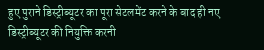हुए पुराने डिस्ट्रीब्यूटर का पूरा सेटलमेंट करने के बाद ही नए डिस्ट्रीब्यूटर की नियुक्ति करनी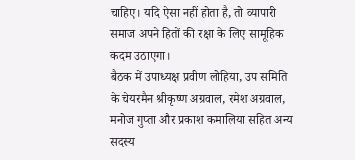चाहिए। यदि ऐसा नहीं होता है, तो व्यापारी समाज अपने हितों की रक्षा के लिए सामूहिक कदम उठाएगा।
बैठक में उपाध्यक्ष प्रवीण लोहिया, उप समिति के चेयरमैन श्रीकृष्ण अग्रवाल, रमेश अग्रवाल, मनोज गुप्ता और प्रकाश कमालिया सहित अन्य सदस्य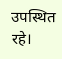उपस्थित रहे।